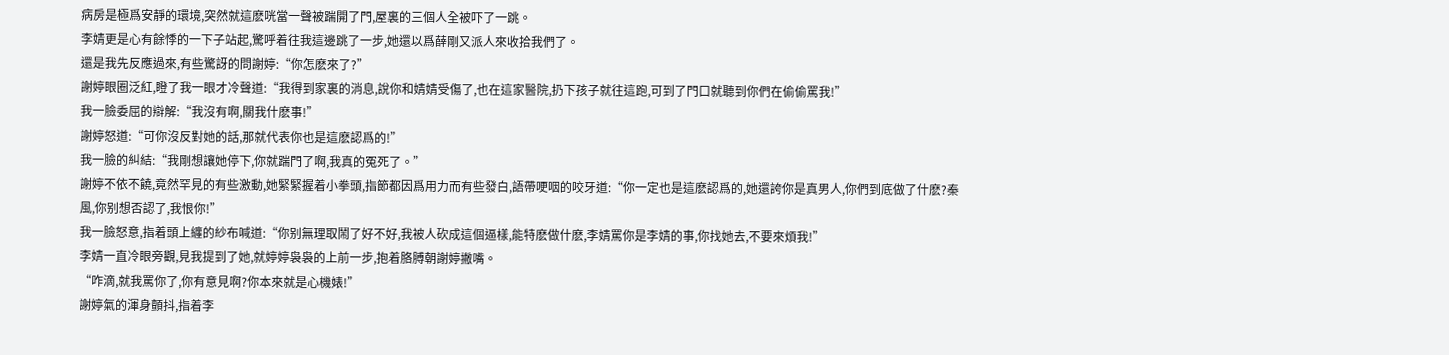病房是極爲安靜的環境,突然就這麽咣當一聲被踹開了門,屋裏的三個人全被吓了一跳。
李婧更是心有餘悸的一下子站起,驚呼着往我這邊跳了一步,她還以爲薛剛又派人來收拾我們了。
還是我先反應過來,有些驚訝的問謝婷:“你怎麽來了?”
謝婷眼圈泛紅,瞪了我一眼才冷聲道:“我得到家裏的消息,說你和婧婧受傷了,也在這家醫院,扔下孩子就往這跑,可到了門口就聽到你們在偷偷罵我!”
我一臉委屈的辯解:“我沒有啊,關我什麽事!”
謝婷怒道:“可你沒反對她的話,那就代表你也是這麽認爲的!”
我一臉的糾結:“我剛想讓她停下,你就踹門了啊,我真的冤死了。”
謝婷不依不饒,竟然罕見的有些激動,她緊緊握着小拳頭,指節都因爲用力而有些發白,語帶哽咽的咬牙道:“你一定也是這麽認爲的,她還誇你是真男人,你們到底做了什麽?秦風,你别想否認了,我恨你!”
我一臉怒意,指着頭上纏的紗布喊道:“你别無理取鬧了好不好,我被人砍成這個逼樣,能特麽做什麽,李婧罵你是李婧的事,你找她去,不要來煩我!”
李婧一直冷眼旁觀,見我提到了她,就婷婷袅袅的上前一步,抱着胳膊朝謝婷撇嘴。
“咋滴,就我罵你了,你有意見啊?你本來就是心機婊!”
謝婷氣的渾身顫抖,指着李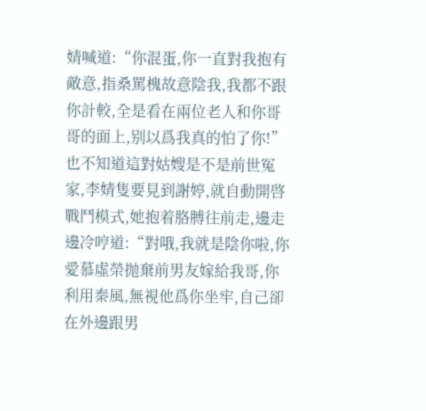婧喊道:“你混蛋,你一直對我抱有敵意,指桑罵槐故意陰我,我都不跟你計較,全是看在兩位老人和你哥哥的面上,别以爲我真的怕了你!”
也不知道這對姑嫂是不是前世冤家,李婧隻要見到謝婷,就自動開啓戰鬥模式,她抱着胳膊往前走,邊走邊冷哼道:“對哦,我就是陰你啦,你愛慕虛榮抛棄前男友嫁給我哥,你利用秦風,無視他爲你坐牢,自己卻在外邊跟男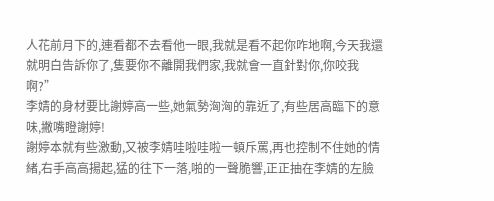人花前月下的,連看都不去看他一眼,我就是看不起你咋地啊,今天我還就明白告訴你了,隻要你不離開我們家,我就會一直針對你,你咬我啊?”
李婧的身材要比謝婷高一些,她氣勢洶洶的靠近了,有些居高臨下的意味,撇嘴瞪謝婷!
謝婷本就有些激動,又被李婧哇啦哇啦一頓斥罵,再也控制不住她的情緒,右手高高揚起,猛的往下一落,啪的一聲脆響,正正抽在李婧的左臉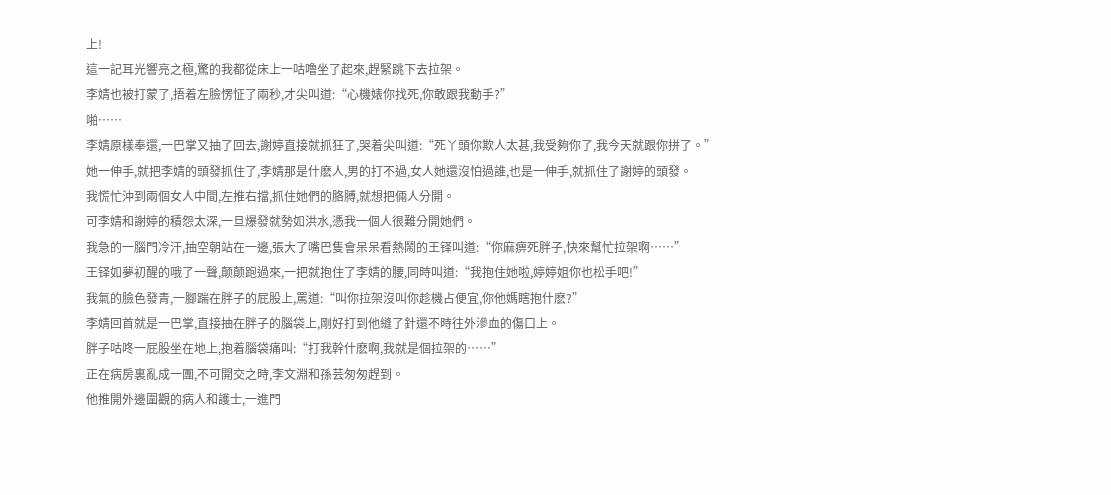上!
這一記耳光響亮之極,驚的我都從床上一咕噜坐了起來,趕緊跳下去拉架。
李婧也被打蒙了,捂着左臉愣怔了兩秒,才尖叫道:“心機婊你找死,你敢跟我動手?”
啪……
李婧原樣奉還,一巴掌又抽了回去,謝婷直接就抓狂了,哭着尖叫道:“死丫頭你欺人太甚,我受夠你了,我今天就跟你拼了。”
她一伸手,就把李婧的頭發抓住了,李婧那是什麽人,男的打不過,女人她還沒怕過誰,也是一伸手,就抓住了謝婷的頭發。
我慌忙沖到兩個女人中間,左推右擋,抓住她們的胳膊,就想把倆人分開。
可李婧和謝婷的積怨太深,一旦爆發就勢如洪水,憑我一個人很難分開她們。
我急的一腦門冷汗,抽空朝站在一邊,張大了嘴巴隻會呆呆看熱鬧的王铎叫道:“你麻痹死胖子,快來幫忙拉架啊……”
王铎如夢初醒的哦了一聲,颠颠跑過來,一把就抱住了李婧的腰,同時叫道:“我抱住她啦,婷婷姐你也松手吧!”
我氣的臉色發青,一腳踹在胖子的屁股上,罵道:“叫你拉架沒叫你趁機占便宜,你他媽瞎抱什麽?”
李婧回首就是一巴掌,直接抽在胖子的腦袋上,剛好打到他縫了針還不時往外滲血的傷口上。
胖子咕咚一屁股坐在地上,抱着腦袋痛叫:“打我幹什麽啊,我就是個拉架的……”
正在病房裏亂成一團,不可開交之時,李文淵和孫芸匆匆趕到。
他推開外邊圍觀的病人和護士,一進門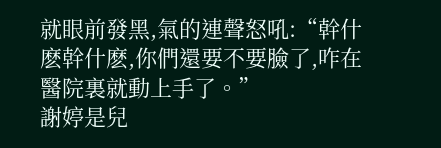就眼前發黑,氣的連聲怒吼:“幹什麽幹什麽,你們還要不要臉了,咋在醫院裏就動上手了。”
謝婷是兒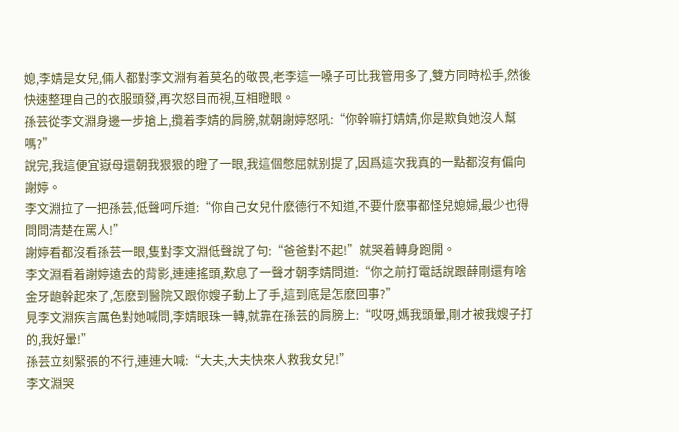媳,李婧是女兒,倆人都對李文淵有着莫名的敬畏,老李這一嗓子可比我管用多了,雙方同時松手,然後快速整理自己的衣服頭發,再次怒目而視,互相瞪眼。
孫芸從李文淵身邊一步搶上,攬着李婧的肩膀,就朝謝婷怒吼:“你幹嘛打婧婧,你是欺負她沒人幫嗎?”
說完,我這便宜嶽母還朝我狠狠的瞪了一眼,我這個憋屈就别提了,因爲這次我真的一點都沒有偏向謝婷。
李文淵拉了一把孫芸,低聲呵斥道:“你自己女兒什麽德行不知道,不要什麽事都怪兒媳婦,最少也得問問清楚在罵人!”
謝婷看都沒看孫芸一眼,隻對李文淵低聲說了句:“爸爸對不起!”就哭着轉身跑開。
李文淵看着謝婷遠去的背影,連連搖頭,歎息了一聲才朝李婧問道:“你之前打電話說跟薛剛還有啥金牙龅幹起來了,怎麽到醫院又跟你嫂子動上了手,這到底是怎麽回事?”
見李文淵疾言厲色對她喊問,李婧眼珠一轉,就靠在孫芸的肩膀上:“哎呀,媽我頭暈,剛才被我嫂子打的,我好暈!”
孫芸立刻緊張的不行,連連大喊:“大夫,大夫快來人救我女兒!”
李文淵哭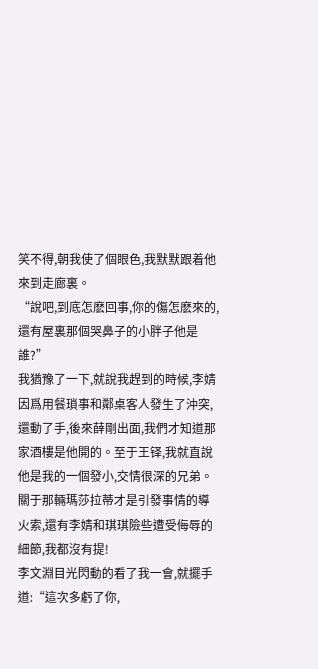笑不得,朝我使了個眼色,我默默跟着他來到走廊裏。
“說吧,到底怎麽回事,你的傷怎麽來的,還有屋裏那個哭鼻子的小胖子他是誰?”
我猶豫了一下,就說我趕到的時候,李婧因爲用餐瑣事和鄰桌客人發生了沖突,還動了手,後來薛剛出面,我們才知道那家酒樓是他開的。至于王铎,我就直說他是我的一個發小,交情很深的兄弟。
關于那輛瑪莎拉蒂才是引發事情的導火索,還有李婧和琪琪險些遭受侮辱的細節,我都沒有提!
李文淵目光閃動的看了我一會,就擺手道:“這次多虧了你,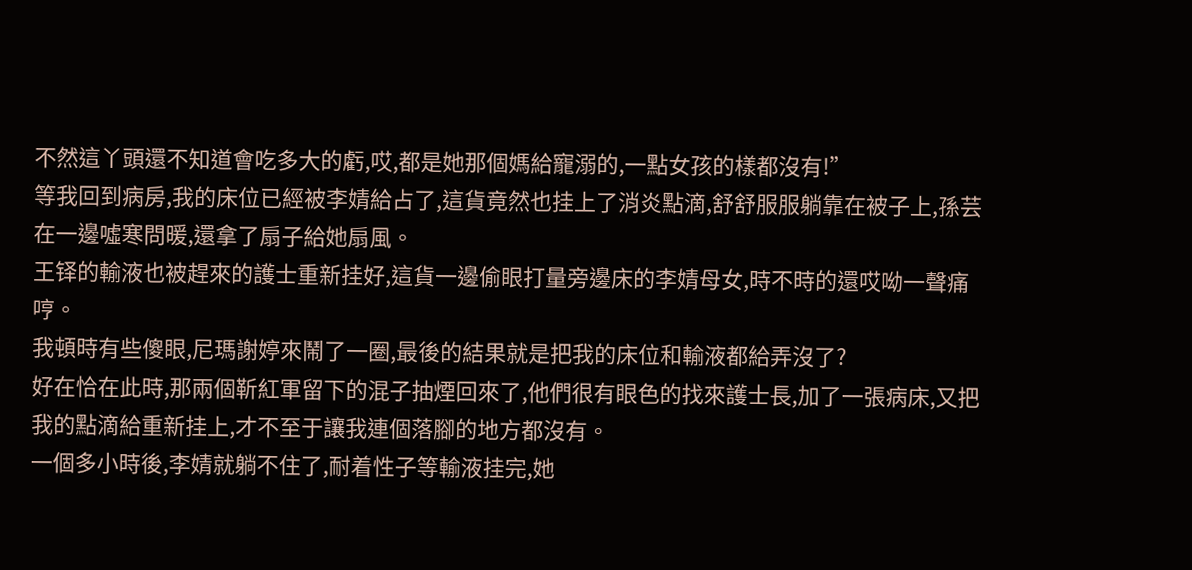不然這丫頭還不知道會吃多大的虧,哎,都是她那個媽給寵溺的,一點女孩的樣都沒有!”
等我回到病房,我的床位已經被李婧給占了,這貨竟然也挂上了消炎點滴,舒舒服服躺靠在被子上,孫芸在一邊噓寒問暖,還拿了扇子給她扇風。
王铎的輸液也被趕來的護士重新挂好,這貨一邊偷眼打量旁邊床的李婧母女,時不時的還哎呦一聲痛哼。
我頓時有些傻眼,尼瑪謝婷來鬧了一圈,最後的結果就是把我的床位和輸液都給弄沒了?
好在恰在此時,那兩個靳紅軍留下的混子抽煙回來了,他們很有眼色的找來護士長,加了一張病床,又把我的點滴給重新挂上,才不至于讓我連個落腳的地方都沒有。
一個多小時後,李婧就躺不住了,耐着性子等輸液挂完,她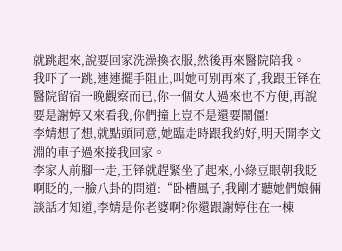就跳起來,說要回家洗澡換衣服,然後再來醫院陪我。
我吓了一跳,連連擺手阻止,叫她可别再來了,我跟王铎在醫院留宿一晚觀察而已,你一個女人過來也不方便,再說要是謝婷又來看我,你們撞上豈不是還要鬧僵!
李婧想了想,就點頭同意,她臨走時跟我約好,明天開李文淵的車子過來接我回家。
李家人前腳一走,王铎就趕緊坐了起來,小綠豆眼朝我眨啊眨的,一臉八卦的問道:“卧槽風子,我剛才聽她們娘倆談話才知道,李婧是你老婆啊?你還跟謝婷住在一棟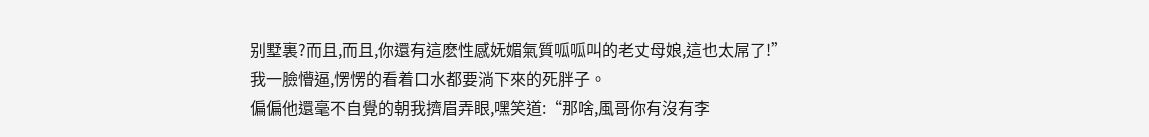别墅裏?而且,而且,你還有這麽性感妩媚氣質呱呱叫的老丈母娘,這也太屌了!”
我一臉懵逼,愣愣的看着口水都要淌下來的死胖子。
偏偏他還毫不自覺的朝我擠眉弄眼,嘿笑道:“那啥,風哥你有沒有李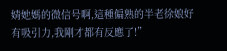婧她媽的微信号啊,這種偏熟的半老徐娘好有吸引力,我剛才都有反應了!”